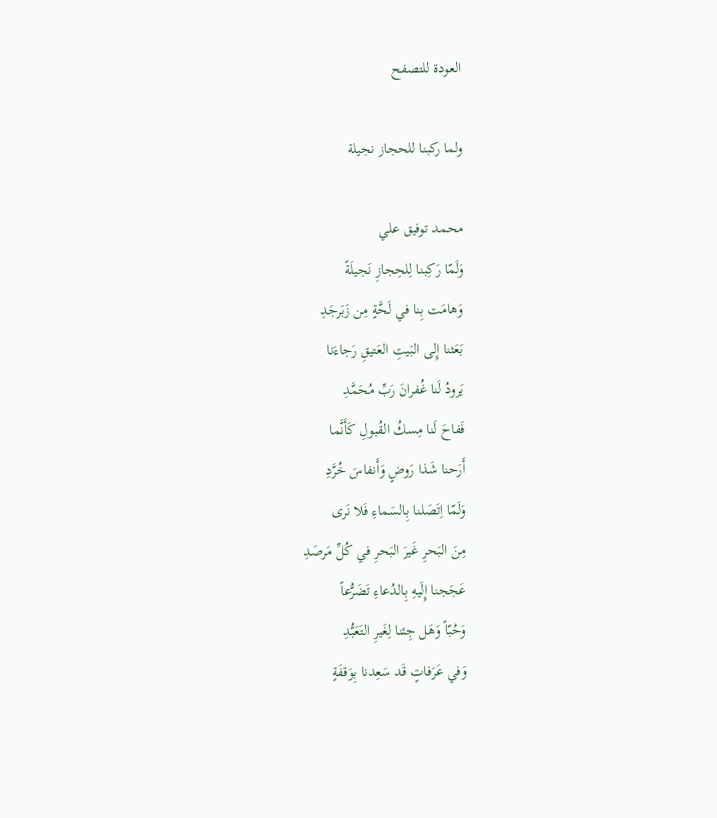العودة للتصفح

ولما ركبنا للحجاز نجيلة

محمد توفيق علي
وَلَمّا رَكِبنا لِلحِجازِ نَجيلَةً
وَهامَت بِنا في لَحَّةٍ مِن زَبَرجَدِ
بَعَثنا إِلى البَيتِ العَتيقِ رَجاءَنا
يَرودُ لَنا غُفرانَ رَبِّ مُحَمَّدِ
فَفاحَ لَنا مِسكُ القُبولِ كَأَنَّما
أَرَحنا شَذا رَوضٍ وَأَنفاسَ خُرَّدِ
وَلَمّا اِتَصَلنا بِالسَماءِ فَلا نَرى
مِنَ البَحرِ غَيرَ البَحرِ في كُلِّ مَرصَدِ
عَجَجنا إِلَيهِ بِالدُعاءِ تَضَرُّعاً
وَحُبّاً وَهَل جِئنا لِغَيرِ التَعَبُّدِ
وَفي عَرَفاتٍ قَد سَعِدنا بِوَقفَةٍ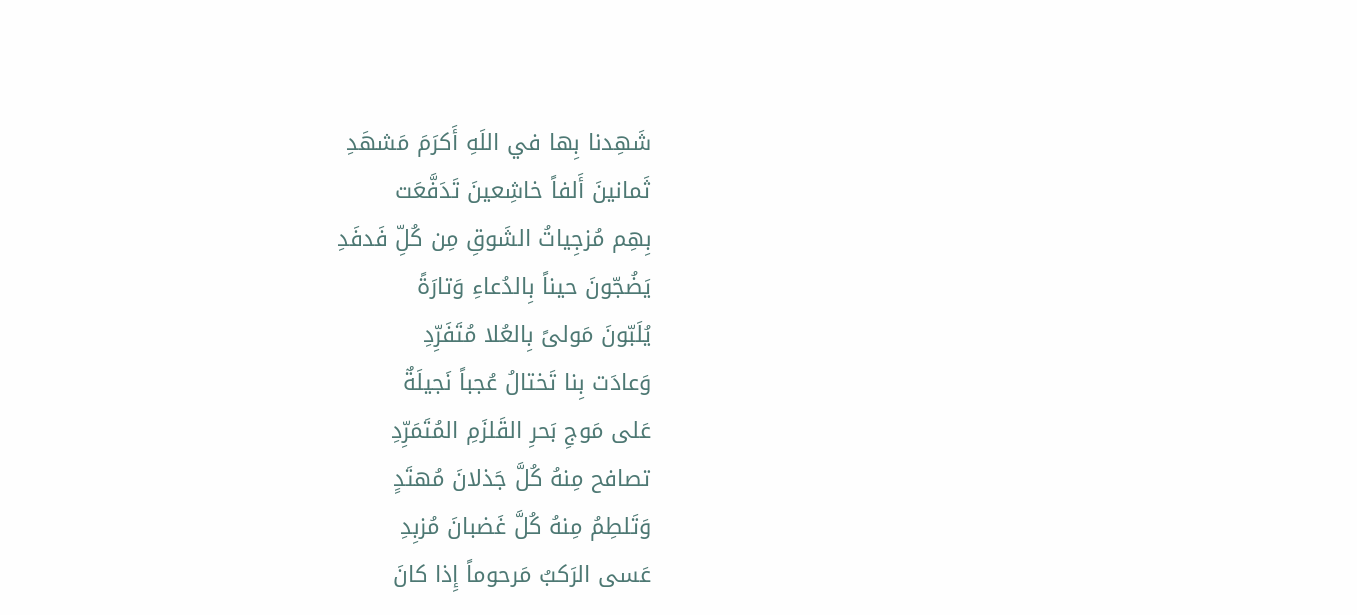شَهِدنا بِها في اللَهِ أَكرَمَ مَشهَدِ
ثَمانينَ أَلفاً خاشِعينَ تَدَفَّعَت
بِهِم مُزجِياتُ الشَوقِ مِن كُلِّ فَدفَدِ
يَضُجّونَ حيناً بِالدُعاءِ وَتارَةً
يُلَبّونَ مَولىً بِالعُلا مُتَفَرِّدِ
وَعادَت بِنا تَختالُ عُجباً نَجيلَةٌ
عَلى مَوجِ بَحرِ القَلزَمِ المُتَمَرِّدِ
تصافح مِنهُ كُلَّ جَذلانَ مُهتَدٍ
وَتَلطِمُ مِنهُ كُلَّ غَضبانَ مُزبِدِ
عَسى الرَكبُ مَرحوماً إِذا كانَ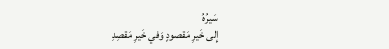سَيرُهُ
إِلى خَيرِ مَقصودٍ وَفي خَيرِ مَقصِدِ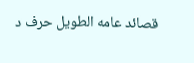قصائد عامه الطويل حرف د